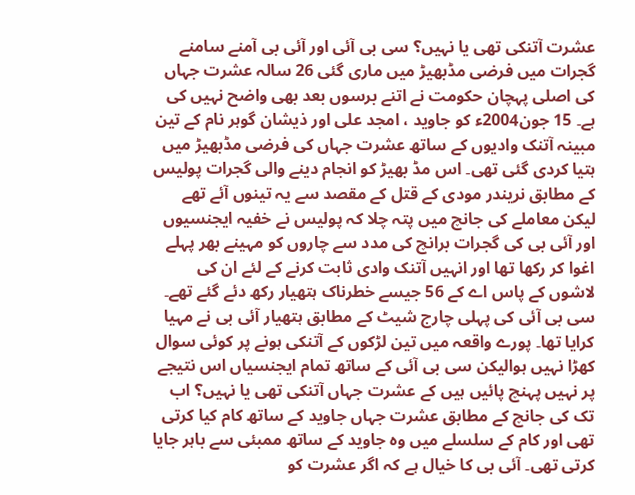عشرت آتنکی تھی یا نہیں؟ سی بی آئی اور آئی بی آمنے سامنے
گجرات میں فرضی مڈبھیڑ میں ماری گئی 26 سالہ عشرت جہاں کی اصلی پہچان حکومت نے اتنے برسوں بعد بھی واضح نہیں کی ہے۔ 15 جون2004ء کو جاوید ، امجد علی اور ذیشان گوہر نام کے تین مبینہ آتنک وادیوں کے ساتھ عشرت جہاں کی فرضی مڈبھیڑ میں ہتیا کردی گئی تھی۔ اس مڈ بھیڑ کو انجام دینے والی گجرات پولیس کے مطابق نریندر مودی کے قتل کے مقصد سے یہ تینوں آئے تھے لیکن معاملے کی جانچ میں پتہ چلا کہ پولیس نے خفیہ ایجنسیوں اور آئی بی کی گجرات برانچ کی مدد سے چاروں کو مہینے بھر پہلے اغوا کر رکھا تھا اور انہیں آتنک وادی ثابت کرنے کے لئے ان کی لاشوں کے پاس اے کے 56 جیسے خطرناک ہتھیار رکھ دئے گئے تھے۔ سی بی آئی کی پہلی چارج شیٹ کے مطابق ہتھیار آئی بی نے مہیا کرایا تھا۔ پورے واقعہ میں تین لڑکوں کے آتنکی ہونے پر کوئی سوال کھڑا نہیں ہوالیکن سی بی آئی کے ساتھ تمام ایجنسیاں اس نتیجے پر نہیں پہنچ پائیں ہیں کے عشرت جہاں آتنکی تھی یا نہیں؟ اب تک کی جانچ کے مطابق عشرت جہاں جاوید کے ساتھ کام کیا کرتی تھی اور کام کے سلسلے میں وہ جاوید کے ساتھ ممبئی سے باہر جایا کرتی تھی۔ آئی بی کا خیال ہے کہ اگر عشرت کو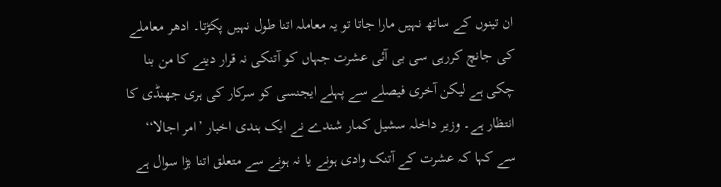ان تینوں کے ساتھ نہیں مارا جاتا تو یہ معاملہ اتنا طول نہیں پکڑتا۔ ادھر معاملے کی جانچ کررہی سی بی آئی عشرت جہاں کو آتنکی نہ قرار دینے کا من بنا چکی ہے لیکن آخری فیصلے سے پہلے ایجنسی کو سرکار کی ہری جھنڈی کا انتظار ہے۔ وزیر داخلہ سشیل کمار شندے نے ایک ہندی اخبار ’امر اجالا‘‘ سے کہا کہ عشرت کے آتنک وادی ہونے یا نہ ہونے سے متعلق اتنا بڑا سوال ہے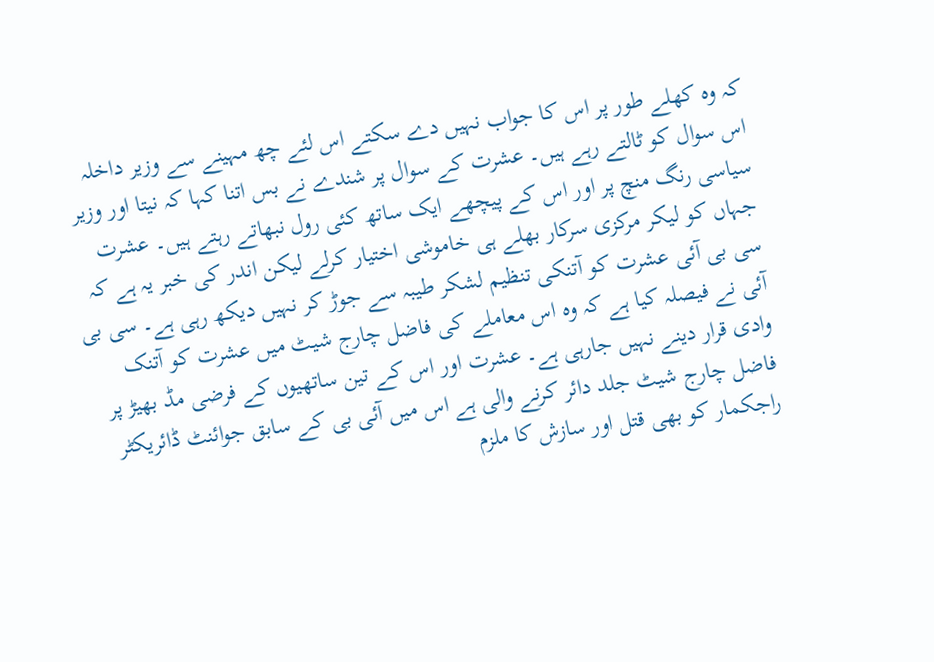کہ وہ کھلے طور پر اس کا جواب نہیں دے سکتے اس لئے چھ مہینے سے وزیر داخلہ اس سوال کو ٹالتے رہے ہیں۔ عشرت کے سوال پر شندے نے بس اتنا کہا کہ نیتا اور وزیر سیاسی رنگ منچ پر اور اس کے پیچھے ایک ساتھ کئی رول نبھاتے رہتے ہیں۔ عشرت جہاں کو لیکر مرکزی سرکار بھلے ہی خاموشی اختیار کرلے لیکن اندر کی خبر یہ ہے کہ سی بی آئی عشرت کو آتنکی تنظیم لشکر طیبہ سے جوڑ کر نہیں دیکھ رہی ہے۔ سی بی آئی نے فیصلہ کیا ہے کہ وہ اس معاملے کی فاضل چارج شیٹ میں عشرت کو آتنک وادی قرار دینے نہیں جارہی ہے۔ عشرت اور اس کے تین ساتھیوں کے فرضی مڈ بھیڑ پر فاضل چارج شیٹ جلد دائر کرنے والی ہے اس میں آئی بی کے سابق جوائنٹ ڈائریکٹر راجکمار کو بھی قتل اور سازش کا ملزم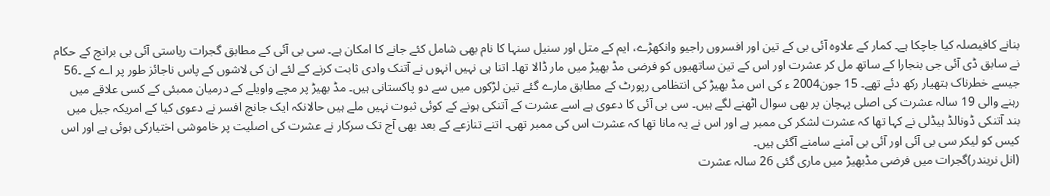بنانے کافیصلہ کیا جاچکا ہے۔ کمار کے علاوہ آئی بی کے تین اور افسروں راجیو وانکھڑے، ایم کے متل اور سنیل سنہا کا نام بھی شامل کئے جانے کا امکان ہے۔ سی بی آئی کے مطابق گجرات ریاستی آئی بی برانچ کے حکام نے سابق ڈی آئی جی بنجارا کے ساتھ مل کر عشرت اور اس کے تین ساتھیوں کو فرضی مڈ بھیڑ میں مار ڈالا تھا۔ اتنا ہی نہیں انہوں نے آتنک وادی ثابت کرنے کے لئے ان کی لاشوں کے پاس ناجائز طور پر اے کے ۔56 جیسے خطرناک ہتھیار رکھ دئے تھے۔ 15 جون2004 ء کی اس مڈ بھیڑ کی انتظامی رپورٹ کے مطابق مارے گئے تین لڑکوں میں سے دو پاکستانی ہیں۔ مڈ بھیڑ پر مچے واویلے کے درمیان ممبئی کے کسی علاقے میں رہنے والی 19 سالہ عشرت کی اصلی پہچان پر بھی سوال اٹھنے لگے ہیں۔ سی بی آئی کا دعوی ہے اسے عشرت کے آتنکی ہونے کے کوئی ثبوت نہیں ملے ہیں حالانکہ ایک جانچ افسر نے دعوی کیا کے امریکہ جیل میں بند آتنکی ڈونالڈ ہیڈلی نے کہا تھا کہ عشرت لشکر کی ممبر ہے اور اس نے یہ مانا تھا کہ عشرت اس کی ممبر تھی۔ اتنے تنازعے کے بعد بھی آج تک سرکار نے عشرت کی اصلیت پر خاموشی اختیارکی ہوئی ہے اور اس کیس کو لیکر سی بی آئی اور آئی بی آمنے سامنے آگئی ہیں۔
(انل نریندر)گجرات میں فرضی مڈبھیڑ میں ماری گئی 26 سالہ عشرت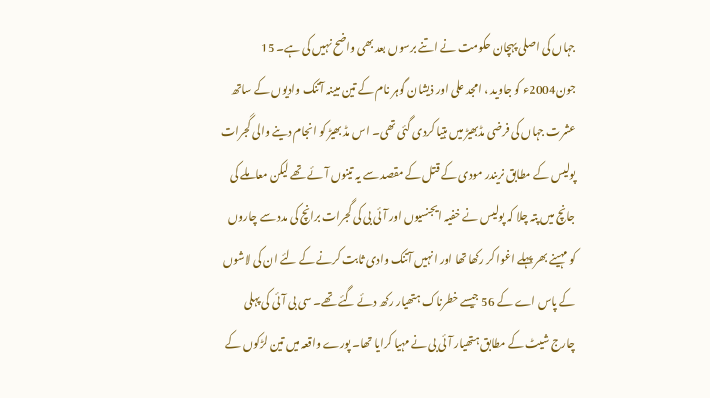جہاں کی اصلی پہچان حکومت نے اتنے برسوں بعد بھی واضح نہیں کی ہے۔ 15 جون2004ء کو جاوید ، امجد علی اور ذیشان گوہر نام کے تین مبینہ آتنک وادیوں کے ساتھ عشرت جہاں کی فرضی مڈبھیڑ میں ہتیا کردی گئی تھی۔ اس مڈ بھیڑ کو انجام دینے والی گجرات پولیس کے مطابق نریندر مودی کے قتل کے مقصد سے یہ تینوں آئے تھے لیکن معاملے کی جانچ میں پتہ چلا کہ پولیس نے خفیہ ایجنسیوں اور آئی بی کی گجرات برانچ کی مدد سے چاروں کو مہینے بھر پہلے اغوا کر رکھا تھا اور انہیں آتنک وادی ثابت کرنے کے لئے ان کی لاشوں کے پاس اے کے 56 جیسے خطرناک ہتھیار رکھ دئے گئے تھے۔ سی بی آئی کی پہلی چارج شیٹ کے مطابق ہتھیار آئی بی نے مہیا کرایا تھا۔ پورے واقعہ میں تین لڑکوں کے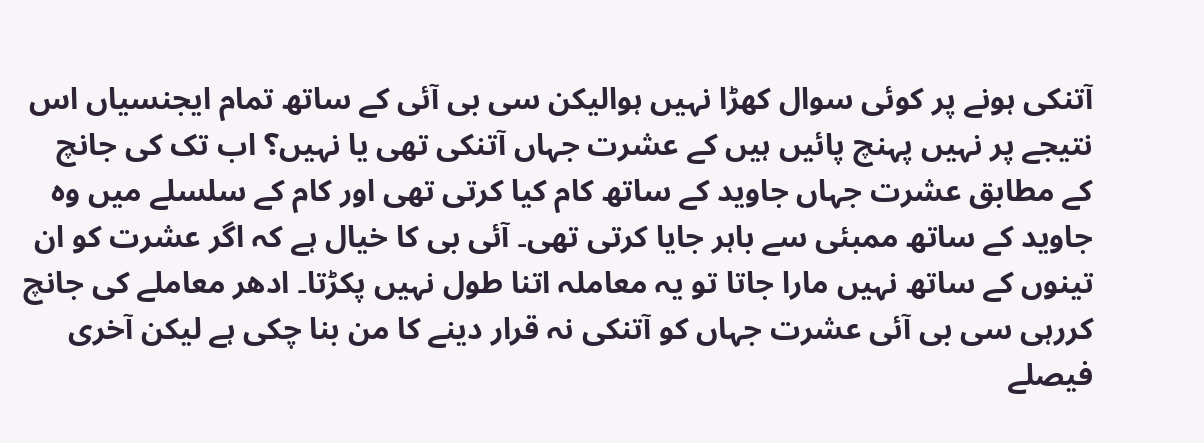آتنکی ہونے پر کوئی سوال کھڑا نہیں ہوالیکن سی بی آئی کے ساتھ تمام ایجنسیاں اس نتیجے پر نہیں پہنچ پائیں ہیں کے عشرت جہاں آتنکی تھی یا نہیں؟ اب تک کی جانچ کے مطابق عشرت جہاں جاوید کے ساتھ کام کیا کرتی تھی اور کام کے سلسلے میں وہ جاوید کے ساتھ ممبئی سے باہر جایا کرتی تھی۔ آئی بی کا خیال ہے کہ اگر عشرت کو ان تینوں کے ساتھ نہیں مارا جاتا تو یہ معاملہ اتنا طول نہیں پکڑتا۔ ادھر معاملے کی جانچ کررہی سی بی آئی عشرت جہاں کو آتنکی نہ قرار دینے کا من بنا چکی ہے لیکن آخری فیصلے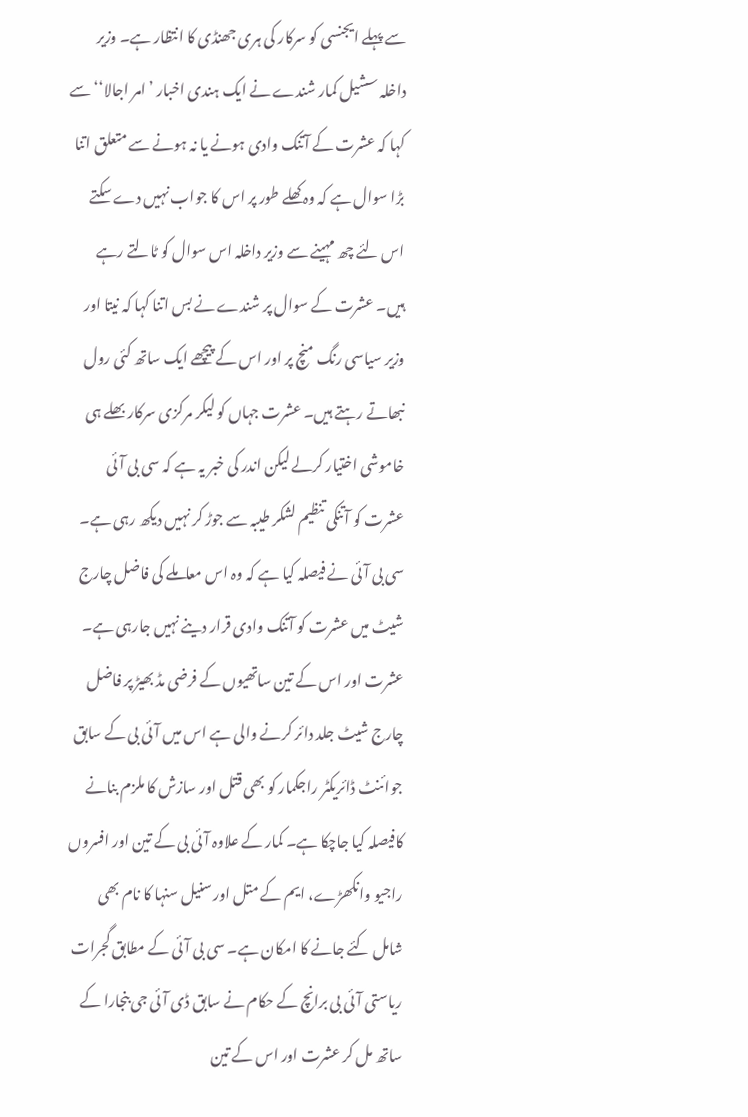سے پہلے ایجنسی کو سرکار کی ہری جھنڈی کا انتظار ہے۔ وزیر داخلہ سشیل کمار شندے نے ایک ہندی اخبار ’امر اجالا‘‘ سے کہا کہ عشرت کے آتنک وادی ہونے یا نہ ہونے سے متعلق اتنا بڑا سوال ہے کہ وہ کھلے طور پر اس کا جواب نہیں دے سکتے اس لئے چھ مہینے سے وزیر داخلہ اس سوال کو ٹالتے رہے ہیں۔ عشرت کے سوال پر شندے نے بس اتنا کہا کہ نیتا اور وزیر سیاسی رنگ منچ پر اور اس کے پیچھے ایک ساتھ کئی رول نبھاتے رہتے ہیں۔ عشرت جہاں کو لیکر مرکزی سرکار بھلے ہی خاموشی اختیار کرلے لیکن اندر کی خبر یہ ہے کہ سی بی آئی عشرت کو آتنکی تنظیم لشکر طیبہ سے جوڑ کر نہیں دیکھ رہی ہے۔ سی بی آئی نے فیصلہ کیا ہے کہ وہ اس معاملے کی فاضل چارج شیٹ میں عشرت کو آتنک وادی قرار دینے نہیں جارہی ہے۔ عشرت اور اس کے تین ساتھیوں کے فرضی مڈ بھیڑ پر فاضل چارج شیٹ جلد دائر کرنے والی ہے اس میں آئی بی کے سابق جوائنٹ ڈائریکٹر راجکمار کو بھی قتل اور سازش کا ملزم بنانے کافیصلہ کیا جاچکا ہے۔ کمار کے علاوہ آئی بی کے تین اور افسروں راجیو وانکھڑے، ایم کے متل اور سنیل سنہا کا نام بھی شامل کئے جانے کا امکان ہے۔ سی بی آئی کے مطابق گجرات ریاستی آئی بی برانچ کے حکام نے سابق ڈی آئی جی بنجارا کے ساتھ مل کر عشرت اور اس کے تین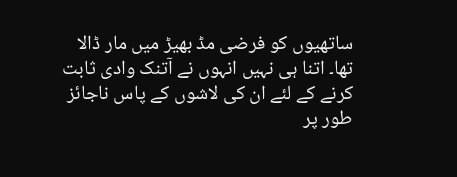ساتھیوں کو فرضی مڈ بھیڑ میں مار ڈالا تھا۔ اتنا ہی نہیں انہوں نے آتنک وادی ثابت کرنے کے لئے ان کی لاشوں کے پاس ناجائز طور پر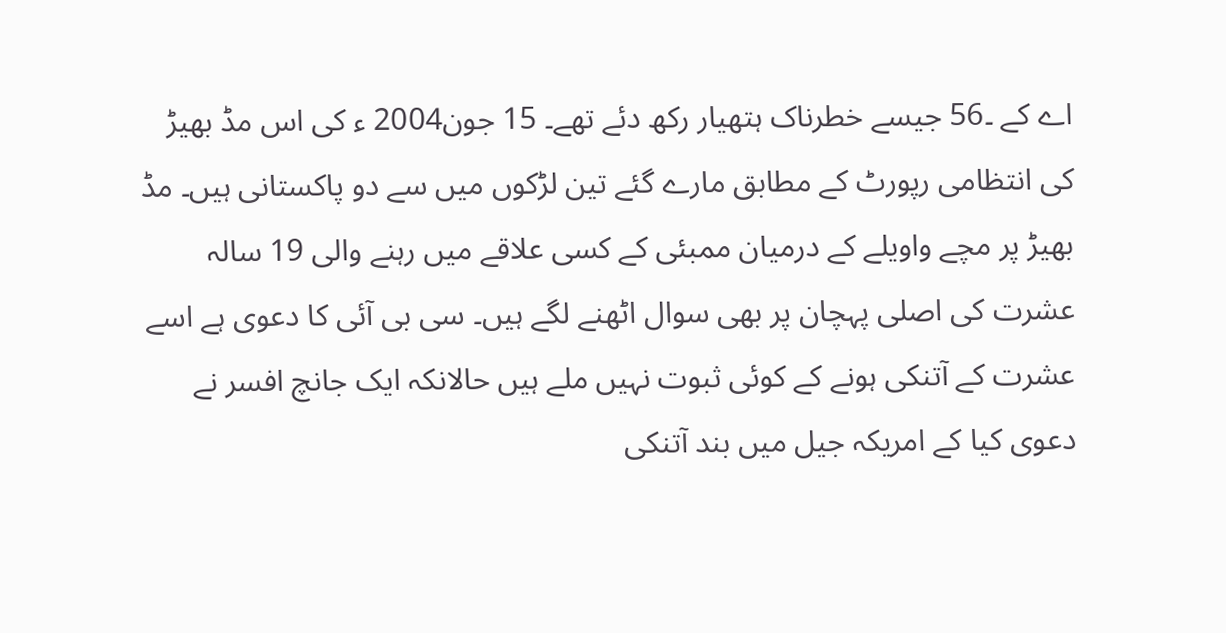اے کے ۔56 جیسے خطرناک ہتھیار رکھ دئے تھے۔ 15 جون2004 ء کی اس مڈ بھیڑ کی انتظامی رپورٹ کے مطابق مارے گئے تین لڑکوں میں سے دو پاکستانی ہیں۔ مڈ بھیڑ پر مچے واویلے کے درمیان ممبئی کے کسی علاقے میں رہنے والی 19 سالہ عشرت کی اصلی پہچان پر بھی سوال اٹھنے لگے ہیں۔ سی بی آئی کا دعوی ہے اسے عشرت کے آتنکی ہونے کے کوئی ثبوت نہیں ملے ہیں حالانکہ ایک جانچ افسر نے دعوی کیا کے امریکہ جیل میں بند آتنکی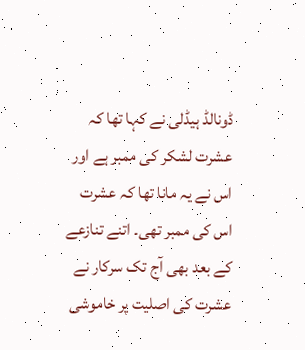ڈونالڈ ہیڈلی نے کہا تھا کہ عشرت لشکر کی ممبر ہے اور اس نے یہ مانا تھا کہ عشرت اس کی ممبر تھی۔ اتنے تنازعے کے بعد بھی آج تک سرکار نے عشرت کی اصلیت پر خاموشی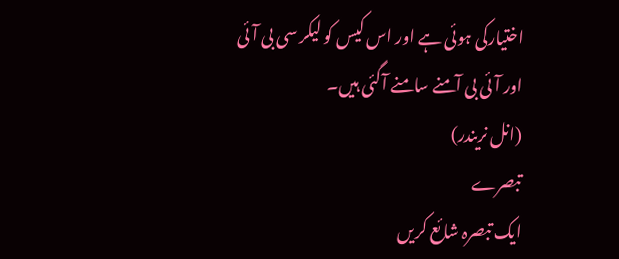اختیارکی ہوئی ہے اور اس کیس کو لیکر سی بی آئی اور آئی بی آمنے سامنے آگئی ہیں۔
(انل نریندر)
تبصرے
ایک تبصرہ شائع کریں